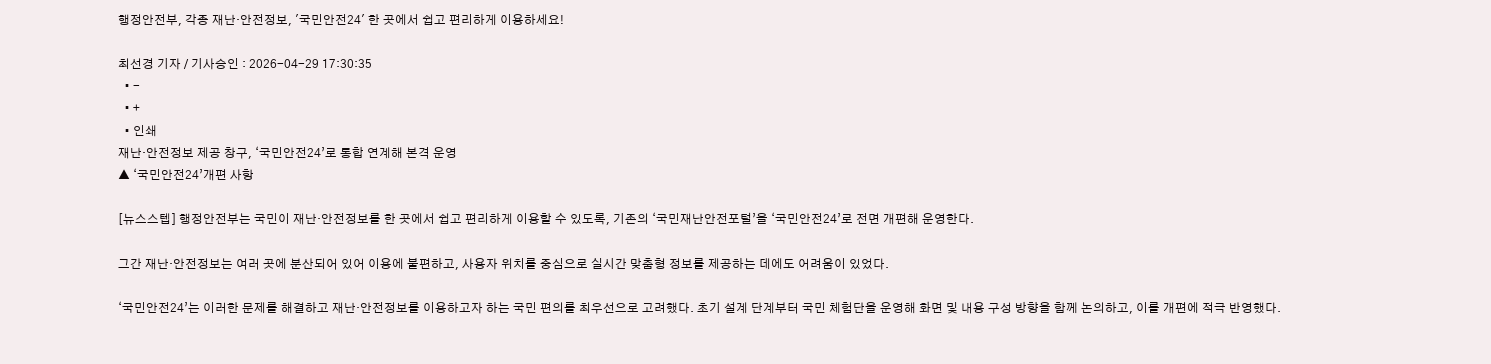행정안전부, 각종 재난·안전정보, '국민안전24' 한 곳에서 쉽고 편리하게 이용하세요!

최선경 기자 / 기사승인 : 2026-04-29 17:30:35
  • -
  • +
  • 인쇄
재난·안전정보 제공 창구, ‘국민안전24’로 통합 연계해 본격 운영
▲ ‘국민안전24’개편 사항

[뉴스스텝] 행정안전부는 국민이 재난·안전정보를 한 곳에서 쉽고 편리하게 이용할 수 있도록, 기존의 ‘국민재난안전포털’을 ‘국민안전24’로 전면 개편해 운영한다.

그간 재난·안전정보는 여러 곳에 분산되어 있어 이용에 불편하고, 사용자 위치를 중심으로 실시간 맞춤형 정보를 제공하는 데에도 어려움이 있었다.

‘국민안전24’는 이러한 문제를 해결하고 재난·안전정보를 이용하고자 하는 국민 편의를 최우선으로 고려했다. 초기 설계 단계부터 국민 체험단을 운영해 화면 및 내용 구성 방향을 함께 논의하고, 이를 개편에 적극 반영했다.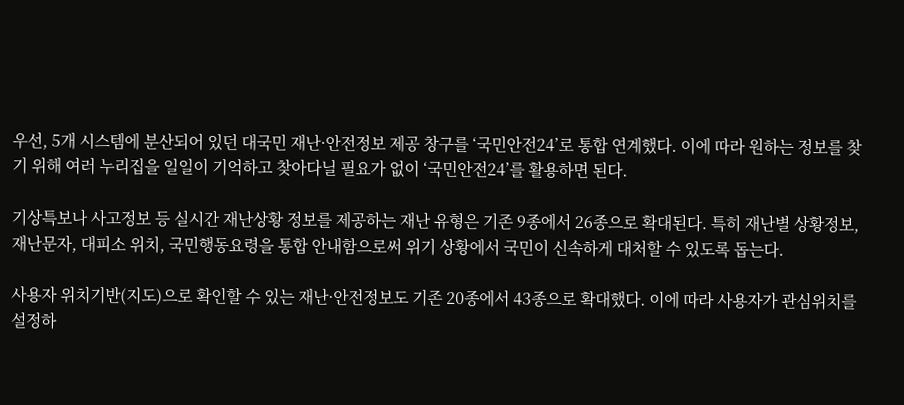우선, 5개 시스템에 분산되어 있던 대국민 재난·안전정보 제공 창구를 ‘국민안전24’로 통합 연계했다. 이에 따라 원하는 정보를 찾기 위해 여러 누리집을 일일이 기억하고 찾아다닐 필요가 없이 ‘국민안전24’를 활용하면 된다.

기상특보나 사고정보 등 실시간 재난상황 정보를 제공하는 재난 유형은 기존 9종에서 26종으로 확대된다. 특히 재난별 상황정보, 재난문자, 대피소 위치, 국민행동요령을 통합 안내함으로써 위기 상황에서 국민이 신속하게 대처할 수 있도록 돕는다.

사용자 위치기반(지도)으로 확인할 수 있는 재난·안전정보도 기존 20종에서 43종으로 확대했다. 이에 따라 사용자가 관심위치를 설정하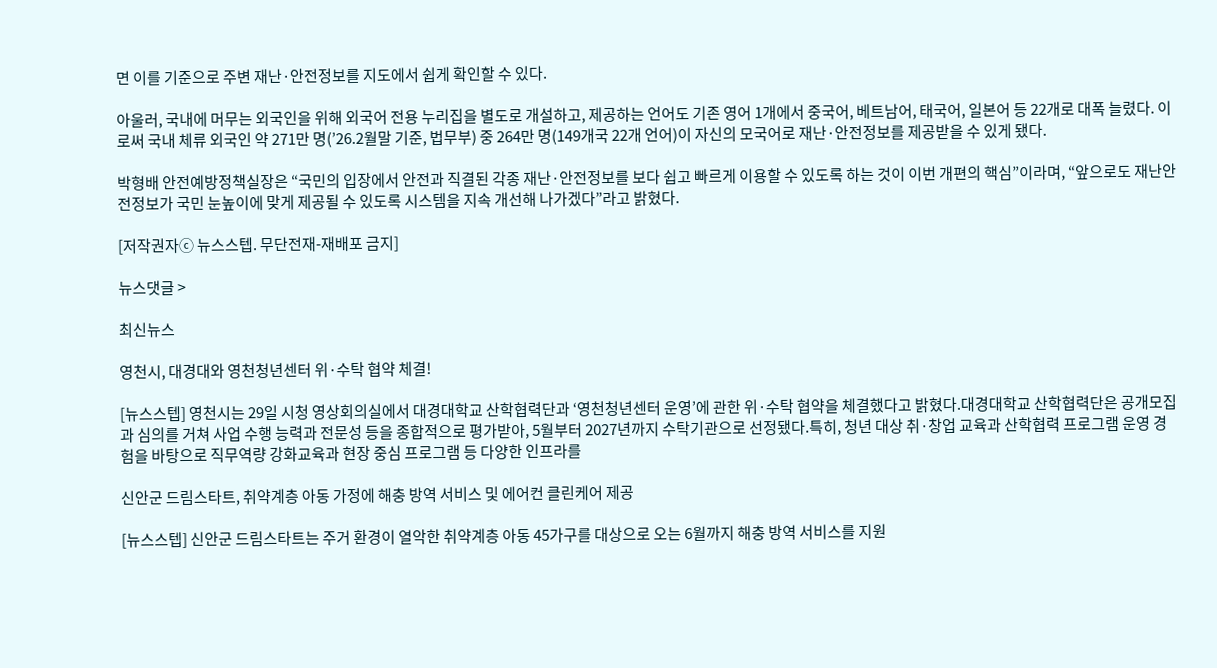면 이를 기준으로 주변 재난·안전정보를 지도에서 쉽게 확인할 수 있다.

아울러, 국내에 머무는 외국인을 위해 외국어 전용 누리집을 별도로 개설하고, 제공하는 언어도 기존 영어 1개에서 중국어, 베트남어, 태국어, 일본어 등 22개로 대폭 늘렸다. 이로써 국내 체류 외국인 약 271만 명(’26.2월말 기준, 법무부) 중 264만 명(149개국 22개 언어)이 자신의 모국어로 재난·안전정보를 제공받을 수 있게 됐다.

박형배 안전예방정책실장은 “국민의 입장에서 안전과 직결된 각종 재난·안전정보를 보다 쉽고 빠르게 이용할 수 있도록 하는 것이 이번 개편의 핵심”이라며, “앞으로도 재난안전정보가 국민 눈높이에 맞게 제공될 수 있도록 시스템을 지속 개선해 나가겠다”라고 밝혔다.

[저작권자ⓒ 뉴스스텝. 무단전재-재배포 금지]

뉴스댓글 >

최신뉴스

영천시, 대경대와 영천청년센터 위·수탁 협약 체결!

[뉴스스텝] 영천시는 29일 시청 영상회의실에서 대경대학교 산학협력단과 ‘영천청년센터 운영’에 관한 위·수탁 협약을 체결했다고 밝혔다.대경대학교 산학협력단은 공개모집과 심의를 거쳐 사업 수행 능력과 전문성 등을 종합적으로 평가받아, 5월부터 2027년까지 수탁기관으로 선정됐다.특히, 청년 대상 취·창업 교육과 산학협력 프로그램 운영 경험을 바탕으로 직무역량 강화교육과 현장 중심 프로그램 등 다양한 인프라를

신안군 드림스타트, 취약계층 아동 가정에 해충 방역 서비스 및 에어컨 클린케어 제공

[뉴스스텝] 신안군 드림스타트는 주거 환경이 열악한 취약계층 아동 45가구를 대상으로 오는 6월까지 해충 방역 서비스를 지원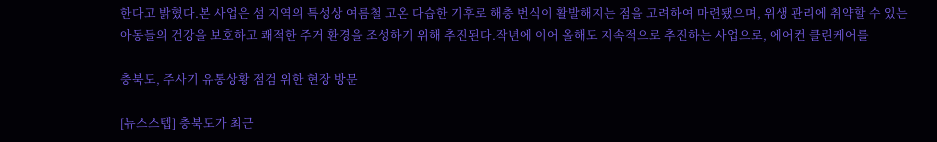한다고 밝혔다.본 사업은 섬 지역의 특성상 여름철 고온 다습한 기후로 해충 번식이 활발해지는 점을 고려하여 마련됐으며, 위생 관리에 취약할 수 있는 아동들의 건강을 보호하고 쾌적한 주거 환경을 조성하기 위해 추진된다.작년에 이어 올해도 지속적으로 추진하는 사업으로, 에어컨 클린케어를

충북도, 주사기 유통상황 점검 위한 현장 방문

[뉴스스텝] 충북도가 최근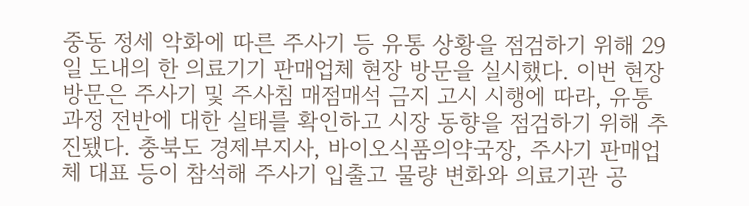중동 정세 악화에 따른 주사기 등 유통 상황을 점검하기 위해 29일 도내의 한 의료기기 판매업체 현장 방문을 실시했다. 이번 현장 방문은 주사기 및 주사침 매점매석 금지 고시 시행에 따라, 유통 과정 전반에 대한 실태를 확인하고 시장 동향을 점검하기 위해 추진됐다. 충북도 경제부지사, 바이오식품의약국장, 주사기 판매업체 대표 등이 참석해 주사기 입출고 물량 변화와 의료기관 공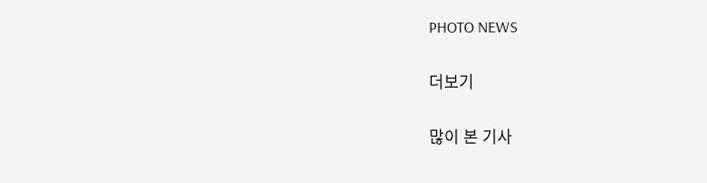PHOTO NEWS

더보기

많이 본 기사